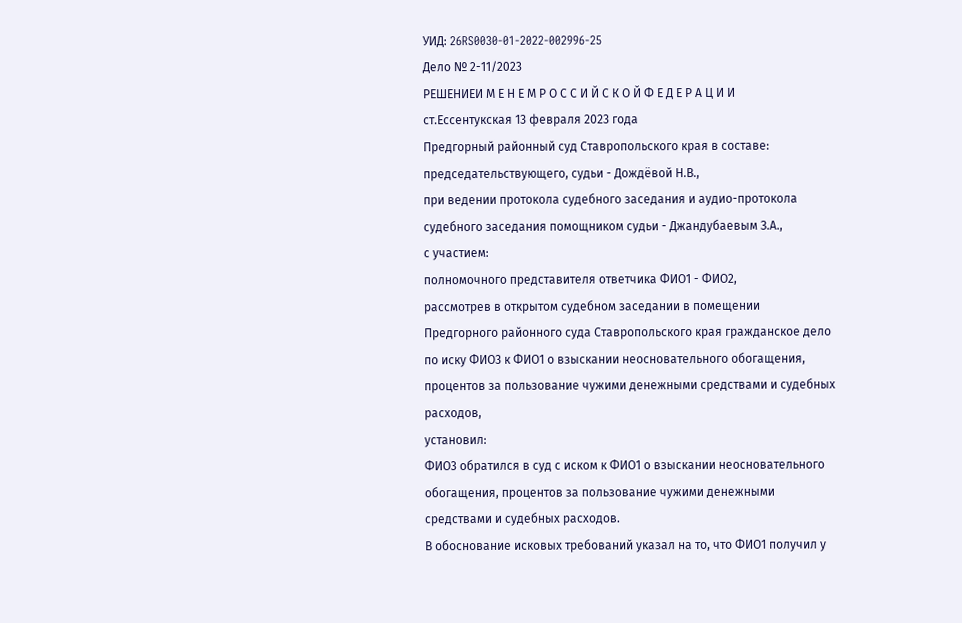УИД: 26RS0030-01-2022-002996-25
Дело № 2-11/2023
РЕШЕНИЕИ М Е Н Е М Р О С С И Й С К О Й Ф Е Д Е Р А Ц И И
ст.Ессентукская 13 февраля 2023 года
Предгорный районный суд Ставропольского края в составе:
председательствующего, судьи - Дождёвой Н.В.,
при ведении протокола судебного заседания и аудио-протокола судебного заседания помощником судьи - Джандубаевым З.А.,
с участием:
полномочного представителя ответчика ФИО1 - ФИО2,
рассмотрев в открытом судебном заседании в помещении Предгорного районного суда Ставропольского края гражданское дело по иску ФИО3 к ФИО1 о взыскании неосновательного обогащения, процентов за пользование чужими денежными средствами и судебных расходов,
установил:
ФИО3 обратился в суд с иском к ФИО1 о взыскании неосновательного обогащения, процентов за пользование чужими денежными средствами и судебных расходов.
В обоснование исковых требований указал на то, что ФИО1 получил у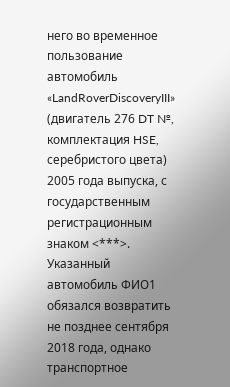него во временное пользование автомобиль «LandRoverDiscoveryIII» (двигатель 276 DT №, комплектация HSE, серебристого цвета) 2005 года выпуска, с государственным регистрационным знаком <***>. Указанный автомобиль ФИО1 обязался возвратить не позднее сентября 2018 года, однако транспортное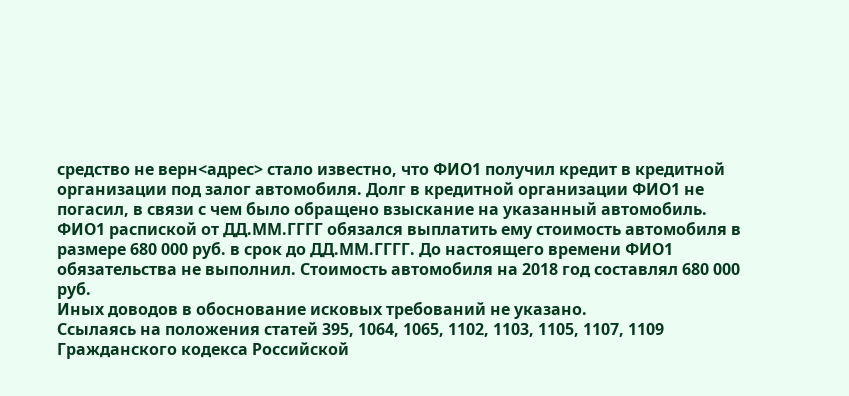средство не верн<адрес> стало известно, что ФИО1 получил кредит в кредитной организации под залог автомобиля. Долг в кредитной организации ФИО1 не погасил, в связи с чем было обращено взыскание на указанный автомобиль. ФИО1 распиской от ДД.ММ.ГГГГ обязался выплатить ему стоимость автомобиля в размере 680 000 руб. в срок до ДД.ММ.ГГГГ. До настоящего времени ФИО1 обязательства не выполнил. Стоимость автомобиля на 2018 год составлял 680 000 руб.
Иных доводов в обоснование исковых требований не указано.
Ссылаясь на положения статей 395, 1064, 1065, 1102, 1103, 1105, 1107, 1109 Гражданского кодекса Российской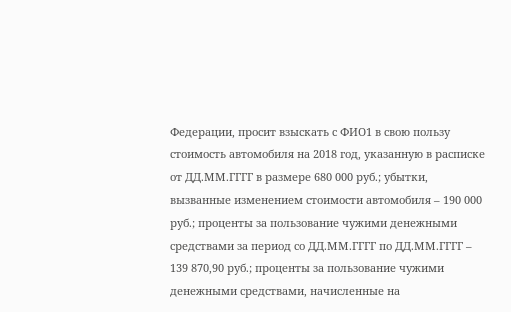Федерации, просит взыскать с ФИО1 в свою пользу стоимость автомобиля на 2018 год, указанную в расписке от ДД.ММ.ГГГГ в размере 680 000 руб.; убытки, вызванные изменением стоимости автомобиля – 190 000 руб.; проценты за пользование чужими денежными средствами за период со ДД.ММ.ГГГГ по ДД.ММ.ГГГГ – 139 870,90 руб.; проценты за пользование чужими денежными средствами, начисленные на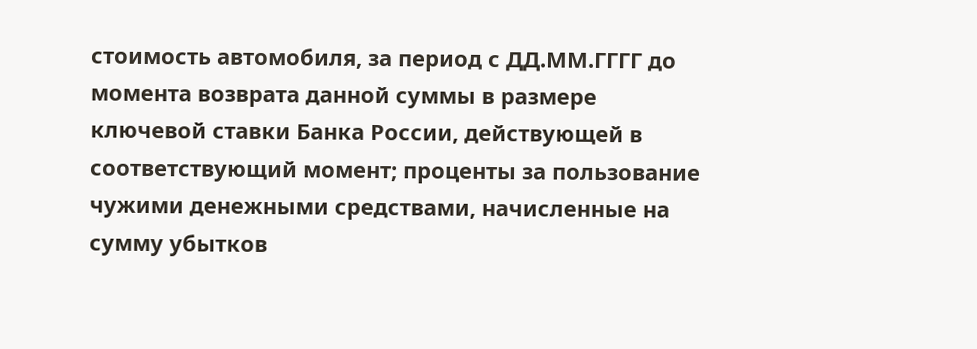стоимость автомобиля, за период с ДД.ММ.ГГГГ до момента возврата данной суммы в размере ключевой ставки Банка России, действующей в соответствующий момент; проценты за пользование чужими денежными средствами, начисленные на сумму убытков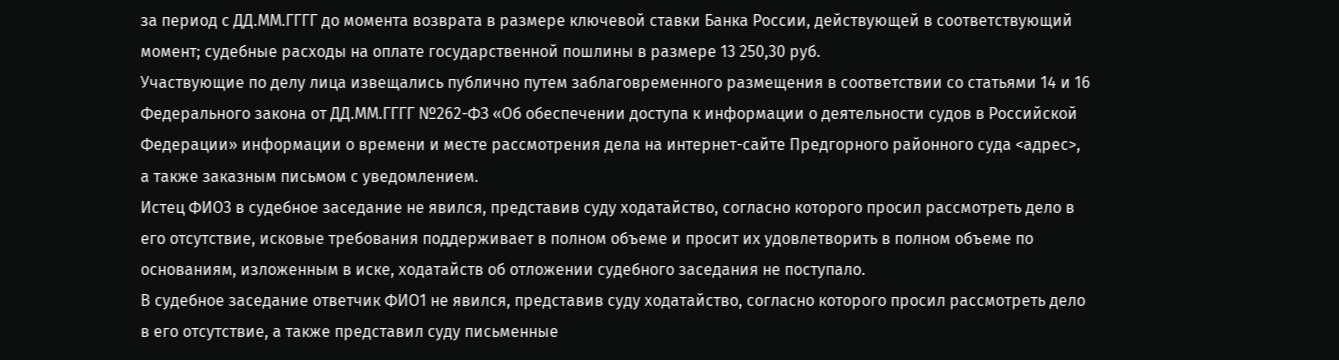за период с ДД.ММ.ГГГГ до момента возврата в размере ключевой ставки Банка России, действующей в соответствующий момент; судебные расходы на оплате государственной пошлины в размере 13 250,30 руб.
Участвующие по делу лица извещались публично путем заблаговременного размещения в соответствии со статьями 14 и 16 Федерального закона от ДД.ММ.ГГГГ №262-ФЗ «Об обеспечении доступа к информации о деятельности судов в Российской Федерации» информации о времени и месте рассмотрения дела на интернет-сайте Предгорного районного суда <адрес>, а также заказным письмом с уведомлением.
Истец ФИО3 в судебное заседание не явился, представив суду ходатайство, согласно которого просил рассмотреть дело в его отсутствие, исковые требования поддерживает в полном объеме и просит их удовлетворить в полном объеме по основаниям, изложенным в иске, ходатайств об отложении судебного заседания не поступало.
В судебное заседание ответчик ФИО1 не явился, представив суду ходатайство, согласно которого просил рассмотреть дело в его отсутствие, а также представил суду письменные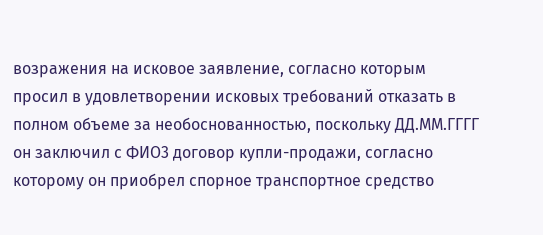возражения на исковое заявление, согласно которым просил в удовлетворении исковых требований отказать в полном объеме за необоснованностью, поскольку ДД.ММ.ГГГГ он заключил с ФИО3 договор купли-продажи, согласно которому он приобрел спорное транспортное средство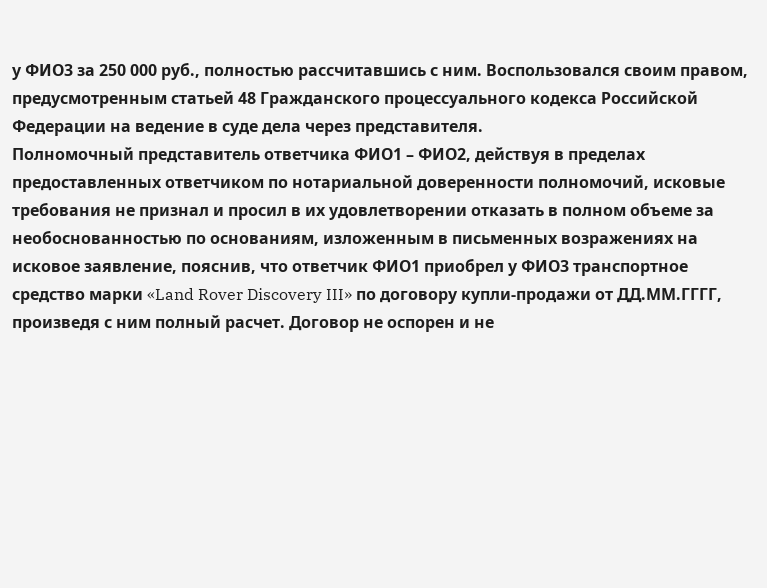у ФИО3 за 250 000 руб., полностью рассчитавшись с ним. Воспользовался своим правом, предусмотренным статьей 48 Гражданского процессуального кодекса Российской Федерации на ведение в суде дела через представителя.
Полномочный представитель ответчика ФИО1 – ФИО2, действуя в пределах предоставленных ответчиком по нотариальной доверенности полномочий, исковые требования не признал и просил в их удовлетворении отказать в полном объеме за необоснованностью по основаниям, изложенным в письменных возражениях на исковое заявление, пояснив, что ответчик ФИО1 приобрел у ФИО3 транспортное средство марки «Land Rover Discovery III» по договору купли-продажи от ДД.ММ.ГГГГ, произведя с ним полный расчет. Договор не оспорен и не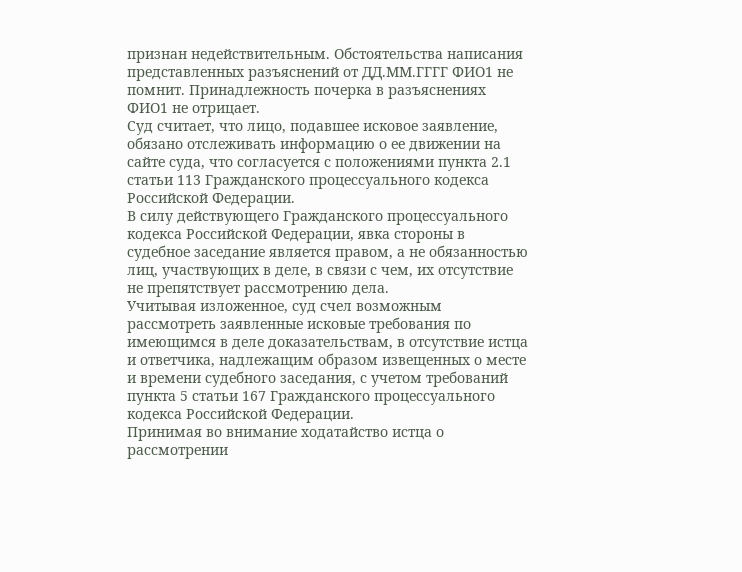признан недействительным. Обстоятельства написания представленных разъяснений от ДД.ММ.ГГГГ ФИО1 не помнит. Принадлежность почерка в разъяснениях ФИО1 не отрицает.
Суд считает, что лицо, подавшее исковое заявление, обязано отслеживать информацию о ее движении на сайте суда, что согласуется с положениями пункта 2.1 статьи 113 Гражданского процессуального кодекса Российской Федерации.
В силу действующего Гражданского процессуального кодекса Российской Федерации, явка стороны в судебное заседание является правом, а не обязанностью лиц, участвующих в деле, в связи с чем, их отсутствие не препятствует рассмотрению дела.
Учитывая изложенное, суд счел возможным рассмотреть заявленные исковые требования по имеющимся в деле доказательствам, в отсутствие истца и ответчика, надлежащим образом извещенных о месте и времени судебного заседания, с учетом требований пункта 5 статьи 167 Гражданского процессуального кодекса Российской Федерации.
Принимая во внимание ходатайство истца о рассмотрении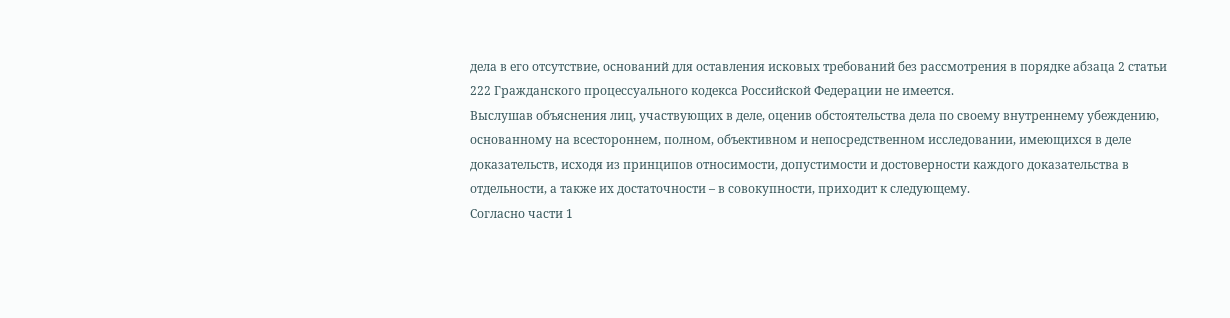дела в его отсутствие, оснований для оставления исковых требований без рассмотрения в порядке абзаца 2 статьи 222 Гражданского процессуального кодекса Российской Федерации не имеется.
Выслушав объяснения лиц, участвующих в деле, оценив обстоятельства дела по своему внутреннему убеждению, основанному на всестороннем, полном, объективном и непосредственном исследовании, имеющихся в деле доказательств, исходя из принципов относимости, допустимости и достоверности каждого доказательства в отдельности, а также их достаточности – в совокупности, приходит к следующему.
Согласно части 1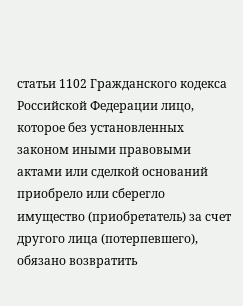статьи 1102 Гражданского кодекса Российской Федерации лицо, которое без установленных законом иными правовыми актами или сделкой оснований приобрело или сберегло имущество (приобретатель) за счет другого лица (потерпевшего), обязано возвратить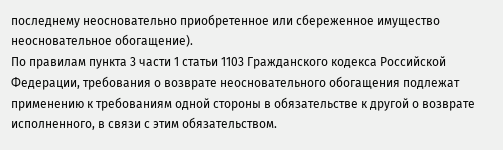последнему неосновательно приобретенное или сбереженное имущество неосновательное обогащение).
По правилам пункта 3 части 1 статьи 1103 Гражданского кодекса Российской Федерации, требования о возврате неосновательного обогащения подлежат применению к требованиям одной стороны в обязательстве к другой о возврате исполненного, в связи с этим обязательством.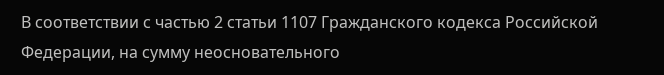В соответствии с частью 2 статьи 1107 Гражданского кодекса Российской Федерации, на сумму неосновательного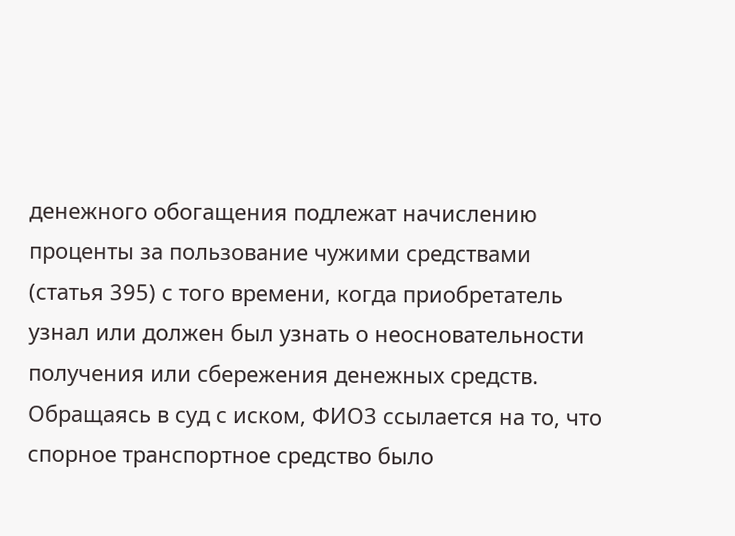денежного обогащения подлежат начислению проценты за пользование чужими средствами (статья 395) с того времени, когда приобретатель узнал или должен был узнать о неосновательности получения или сбережения денежных средств.
Обращаясь в суд с иском, ФИО3 ссылается на то, что спорное транспортное средство было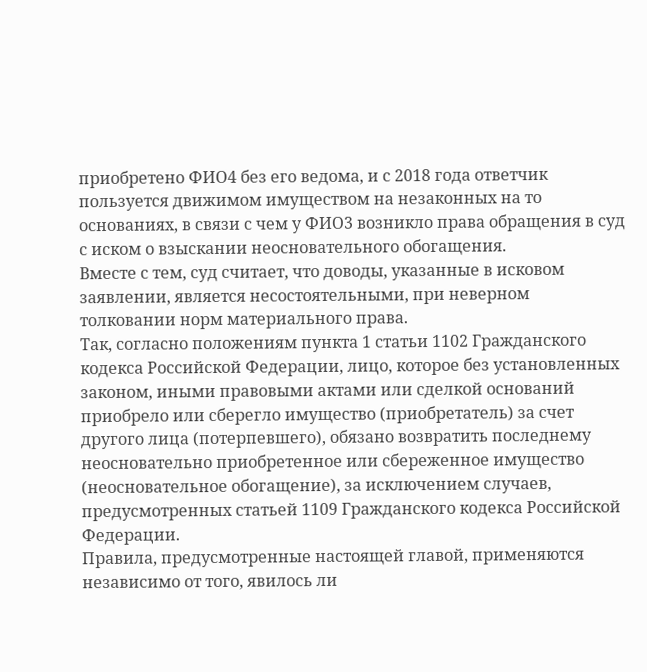приобретено ФИО4 без его ведома, и с 2018 года ответчик пользуется движимом имуществом на незаконных на то основаниях, в связи с чем у ФИО3 возникло права обращения в суд с иском о взыскании неосновательного обогащения.
Вместе с тем, суд считает, что доводы, указанные в исковом заявлении, является несостоятельными, при неверном толковании норм материального права.
Так, согласно положениям пункта 1 статьи 1102 Гражданского кодекса Российской Федерации, лицо, которое без установленных законом, иными правовыми актами или сделкой оснований приобрело или сберегло имущество (приобретатель) за счет другого лица (потерпевшего), обязано возвратить последнему неосновательно приобретенное или сбереженное имущество (неосновательное обогащение), за исключением случаев, предусмотренных статьей 1109 Гражданского кодекса Российской Федерации.
Правила, предусмотренные настоящей главой, применяются независимо от того, явилось ли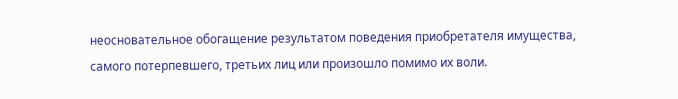неосновательное обогащение результатом поведения приобретателя имущества, самого потерпевшего, третьих лиц или произошло помимо их воли.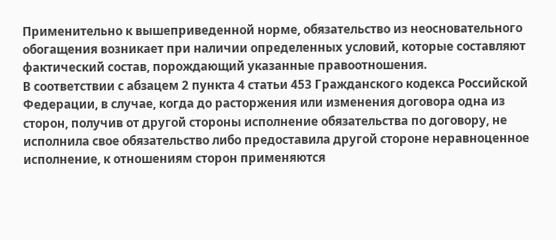Применительно к вышеприведенной норме, обязательство из неосновательного обогащения возникает при наличии определенных условий, которые составляют фактический состав, порождающий указанные правоотношения.
В соответствии с абзацем 2 пункта 4 статьи 453 Гражданского кодекса Российской Федерации, в случае, когда до расторжения или изменения договора одна из сторон, получив от другой стороны исполнение обязательства по договору, не исполнила свое обязательство либо предоставила другой стороне неравноценное исполнение, к отношениям сторон применяются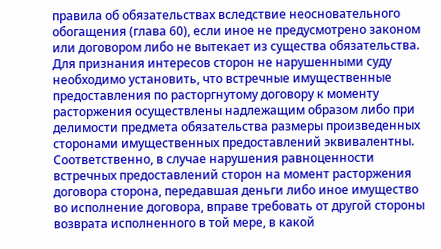правила об обязательствах вследствие неосновательного обогащения (глава 60), если иное не предусмотрено законом или договором либо не вытекает из существа обязательства.
Для признания интересов сторон не нарушенными суду необходимо установить, что встречные имущественные предоставления по расторгнутому договору к моменту расторжения осуществлены надлежащим образом либо при делимости предмета обязательства размеры произведенных сторонами имущественных предоставлений эквивалентны.
Соответственно, в случае нарушения равноценности встречных предоставлений сторон на момент расторжения договора сторона, передавшая деньги либо иное имущество во исполнение договора, вправе требовать от другой стороны возврата исполненного в той мере, в какой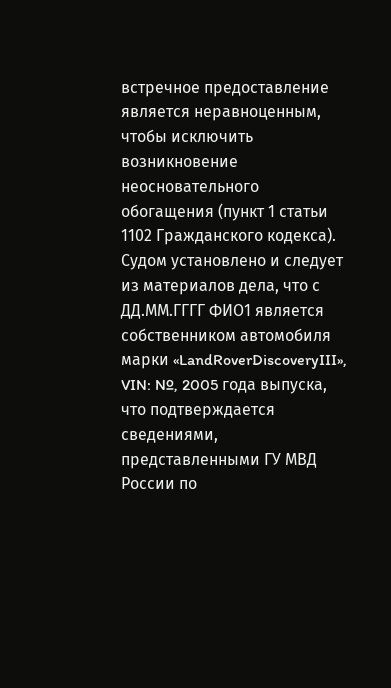встречное предоставление является неравноценным, чтобы исключить возникновение неосновательного обогащения (пункт 1 статьи 1102 Гражданского кодекса).
Судом установлено и следует из материалов дела, что с ДД.ММ.ГГГГ ФИО1 является собственником автомобиля марки «LandRoverDiscoveryIII», VIN: №, 2005 года выпуска, что подтверждается сведениями, представленными ГУ МВД России по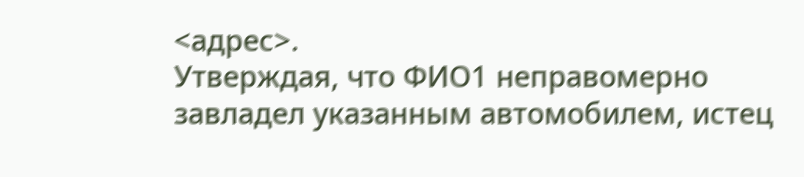<адрес>.
Утверждая, что ФИО1 неправомерно завладел указанным автомобилем, истец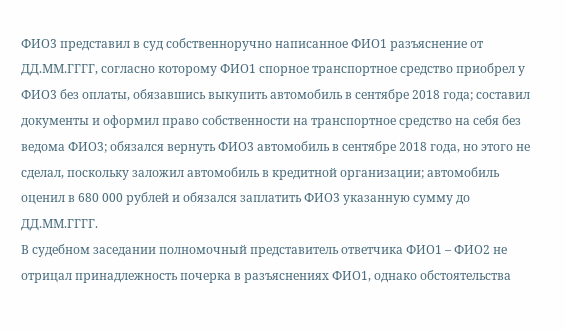ФИО3 представил в суд собственноручно написанное ФИО1 разъяснение от ДД.ММ.ГГГГ, согласно которому ФИО1 спорное транспортное средство приобрел у ФИО3 без оплаты, обязавшись выкупить автомобиль в сентябре 2018 года; составил документы и оформил право собственности на транспортное средство на себя без ведома ФИО3; обязался вернуть ФИО3 автомобиль в сентябре 2018 года, но этого не сделал, поскольку заложил автомобиль в кредитной организации; автомобиль оценил в 680 000 рублей и обязался заплатить ФИО3 указанную сумму до ДД.ММ.ГГГГ.
В судебном заседании полномочный представитель ответчика ФИО1 – ФИО2 не отрицал принадлежность почерка в разъяснениях ФИО1, однако обстоятельства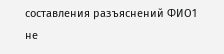составления разъяснений ФИО1 не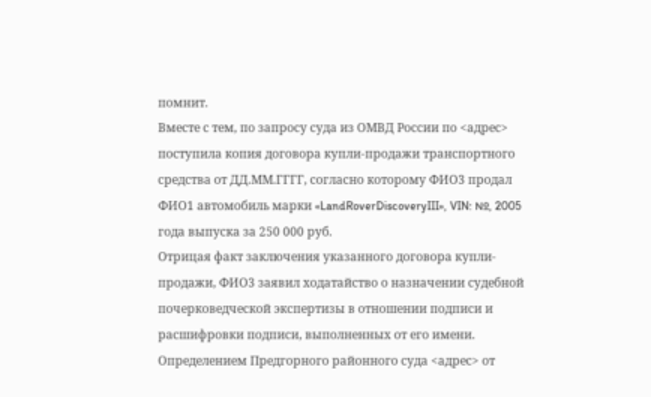помнит.
Вместе с тем, по запросу суда из ОМВД России по <адрес> поступила копия договора купли-продажи транспортного средства от ДД.ММ.ГГГГ, согласно которому ФИО3 продал ФИО1 автомобиль марки «LandRoverDiscoveryIII», VIN: №, 2005 года выпуска за 250 000 руб.
Отрицая факт заключения указанного договора купли-продажи, ФИО3 заявил ходатайство о назначении судебной почерковедческой экспертизы в отношении подписи и расшифровки подписи, выполненных от его имени.
Определением Предгорного районного суда <адрес> от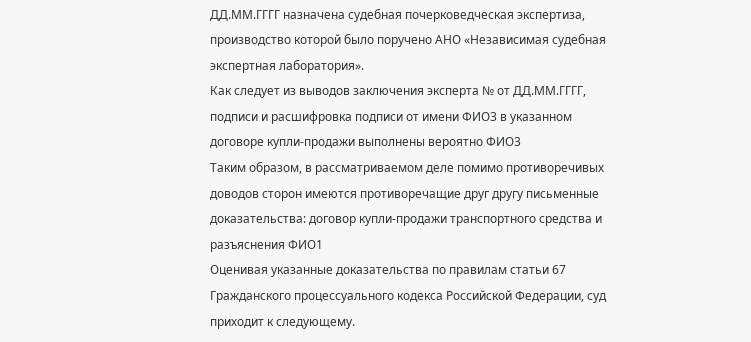ДД.ММ.ГГГГ назначена судебная почерковедческая экспертиза, производство которой было поручено АНО «Независимая судебная экспертная лаборатория».
Как следует из выводов заключения эксперта № от ДД.ММ.ГГГГ, подписи и расшифровка подписи от имени ФИО3 в указанном договоре купли-продажи выполнены вероятно ФИО3
Таким образом, в рассматриваемом деле помимо противоречивых доводов сторон имеются противоречащие друг другу письменные доказательства: договор купли-продажи транспортного средства и разъяснения ФИО1
Оценивая указанные доказательства по правилам статьи 67 Гражданского процессуального кодекса Российской Федерации, суд приходит к следующему.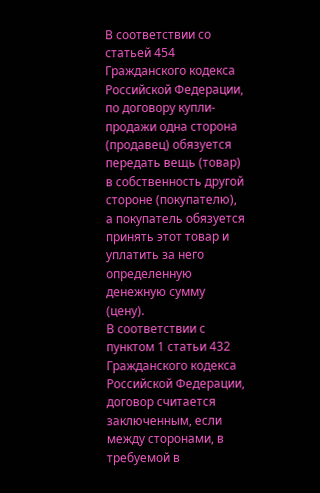В соответствии со статьей 454 Гражданского кодекса Российской Федерации, по договору купли-продажи одна сторона (продавец) обязуется передать вещь (товар) в собственность другой стороне (покупателю), а покупатель обязуется принять этот товар и уплатить за него определенную денежную сумму (цену).
В соответствии с пунктом 1 статьи 432 Гражданского кодекса Российской Федерации, договор считается заключенным, если между сторонами, в требуемой в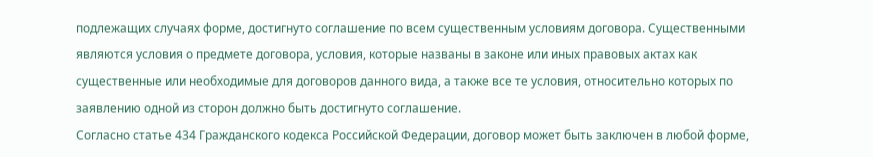подлежащих случаях форме, достигнуто соглашение по всем существенным условиям договора. Существенными являются условия о предмете договора, условия, которые названы в законе или иных правовых актах как существенные или необходимые для договоров данного вида, а также все те условия, относительно которых по заявлению одной из сторон должно быть достигнуто соглашение.
Согласно статье 434 Гражданского кодекса Российской Федерации, договор может быть заключен в любой форме,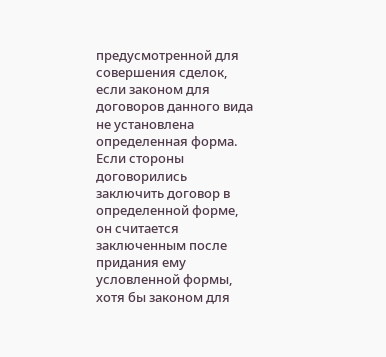предусмотренной для совершения сделок, если законом для договоров данного вида не установлена определенная форма. Если стороны договорились заключить договор в определенной форме, он считается заключенным после придания ему условленной формы, хотя бы законом для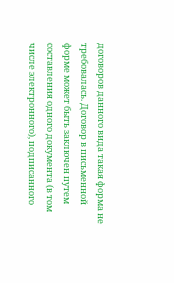договоров данного вида такая форма не требовалась. Договор в письменной форме может быть заключен путем составления одного документа (в том числе электронного), подписанного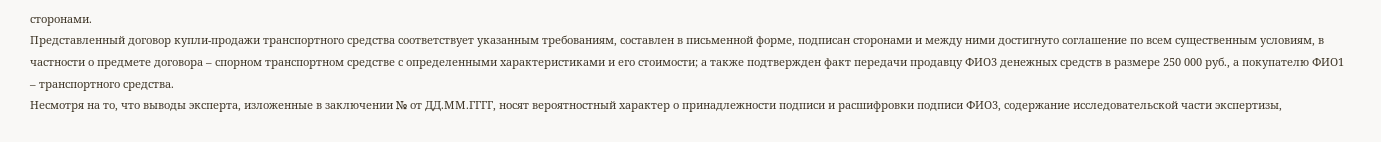сторонами.
Представленный договор купли-продажи транспортного средства соответствует указанным требованиям, составлен в письменной форме, подписан сторонами и между ними достигнуто соглашение по всем существенным условиям, в частности о предмете договора – спорном транспортном средстве с определенными характеристиками и его стоимости; а также подтвержден факт передачи продавцу ФИО3 денежных средств в размере 250 000 руб., а покупателю ФИО1 – транспортного средства.
Несмотря на то, что выводы эксперта, изложенные в заключении № от ДД.ММ.ГГГГ, носят вероятностный характер о принадлежности подписи и расшифровки подписи ФИО3, содержание исследовательской части экспертизы,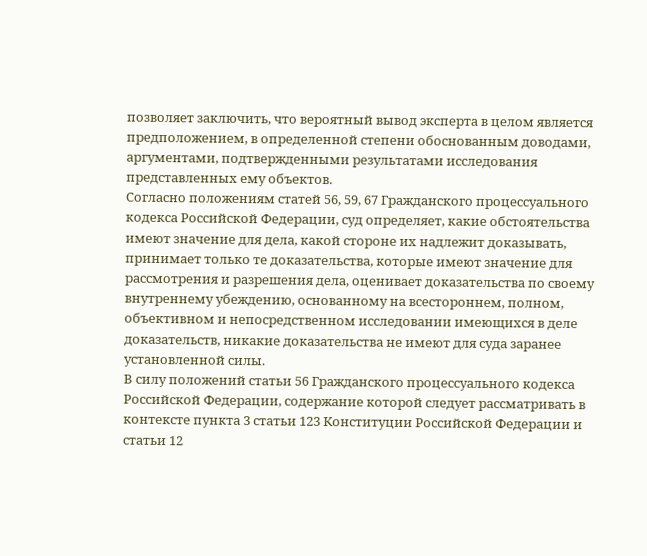позволяет заключить, что вероятный вывод эксперта в целом является предположением, в определенной степени обоснованным доводами, аргументами, подтвержденными результатами исследования представленных ему объектов.
Согласно положениям статей 56, 59, 67 Гражданского процессуального кодекса Российской Федерации, суд определяет, какие обстоятельства имеют значение для дела, какой стороне их надлежит доказывать, принимает только те доказательства, которые имеют значение для рассмотрения и разрешения дела, оценивает доказательства по своему внутреннему убеждению, основанному на всестороннем, полном, объективном и непосредственном исследовании имеющихся в деле доказательств, никакие доказательства не имеют для суда заранее установленной силы.
В силу положений статьи 56 Гражданского процессуального кодекса Российской Федерации, содержание которой следует рассматривать в контексте пункта 3 статьи 123 Конституции Российской Федерации и статьи 12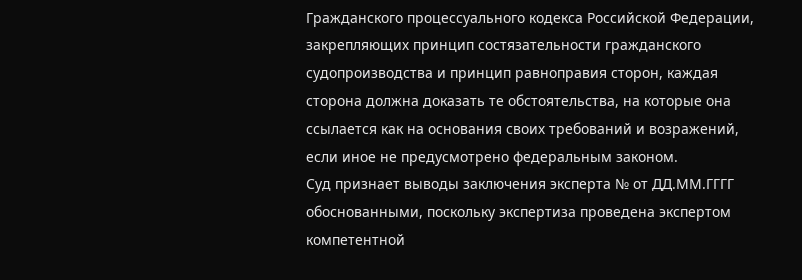Гражданского процессуального кодекса Российской Федерации, закрепляющих принцип состязательности гражданского судопроизводства и принцип равноправия сторон, каждая сторона должна доказать те обстоятельства, на которые она ссылается как на основания своих требований и возражений, если иное не предусмотрено федеральным законом.
Суд признает выводы заключения эксперта № от ДД.ММ.ГГГГ обоснованными, поскольку экспертиза проведена экспертом компетентной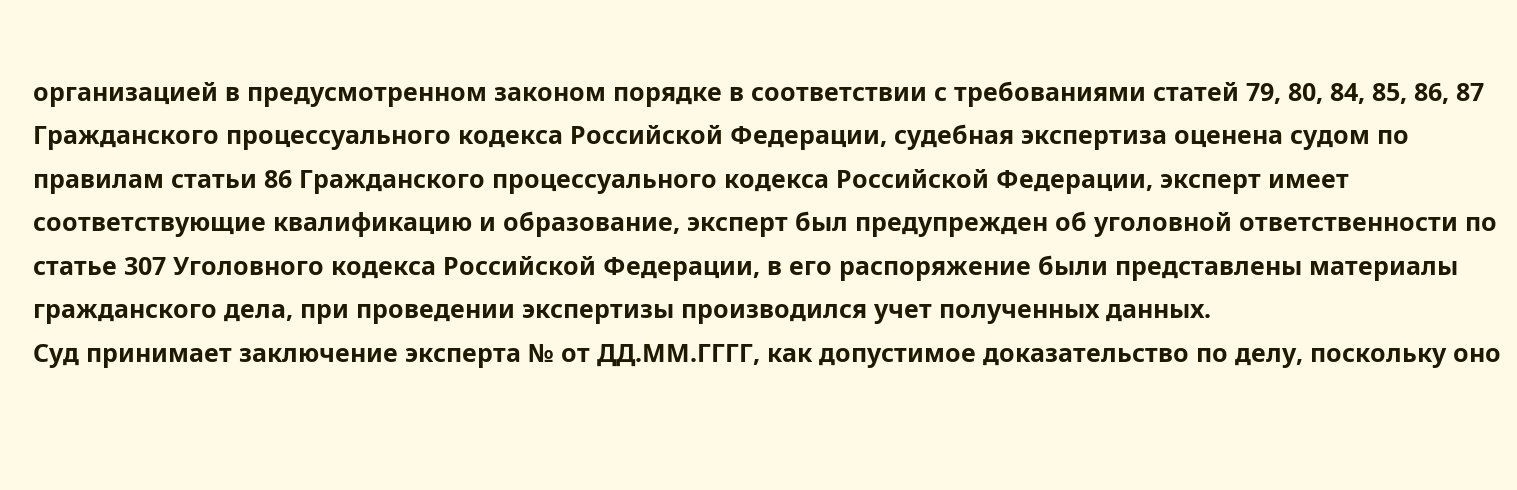организацией в предусмотренном законом порядке в соответствии с требованиями статей 79, 80, 84, 85, 86, 87 Гражданского процессуального кодекса Российской Федерации, судебная экспертиза оценена судом по правилам статьи 86 Гражданского процессуального кодекса Российской Федерации, эксперт имеет соответствующие квалификацию и образование, эксперт был предупрежден об уголовной ответственности по статье 307 Уголовного кодекса Российской Федерации, в его распоряжение были представлены материалы гражданского дела, при проведении экспертизы производился учет полученных данных.
Суд принимает заключение эксперта № от ДД.ММ.ГГГГ, как допустимое доказательство по делу, поскольку оно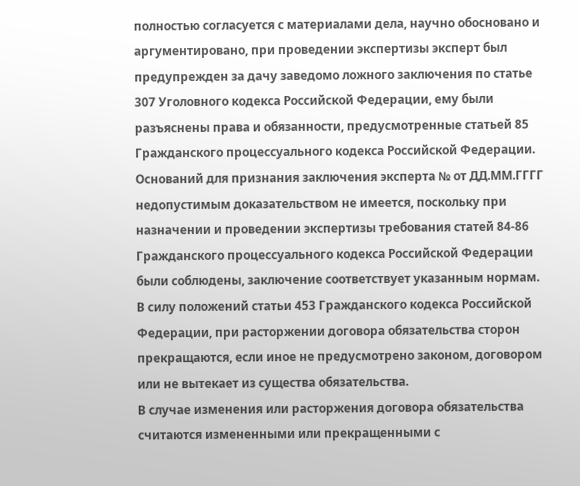полностью согласуется с материалами дела, научно обосновано и аргументировано, при проведении экспертизы эксперт был предупрежден за дачу заведомо ложного заключения по статье 307 Уголовного кодекса Российской Федерации, ему были разъяснены права и обязанности, предусмотренные статьей 85 Гражданского процессуального кодекса Российской Федерации.
Оснований для признания заключения эксперта № от ДД.ММ.ГГГГ недопустимым доказательством не имеется, поскольку при назначении и проведении экспертизы требования статей 84-86 Гражданского процессуального кодекса Российской Федерации были соблюдены, заключение соответствует указанным нормам.
В силу положений статьи 453 Гражданского кодекса Российской Федерации, при расторжении договора обязательства сторон прекращаются, если иное не предусмотрено законом, договором или не вытекает из существа обязательства.
В случае изменения или расторжения договора обязательства считаются измененными или прекращенными с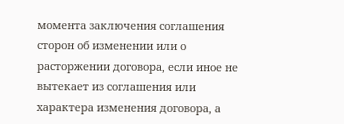момента заключения соглашения сторон об изменении или о расторжении договора, если иное не вытекает из соглашения или характера изменения договора, а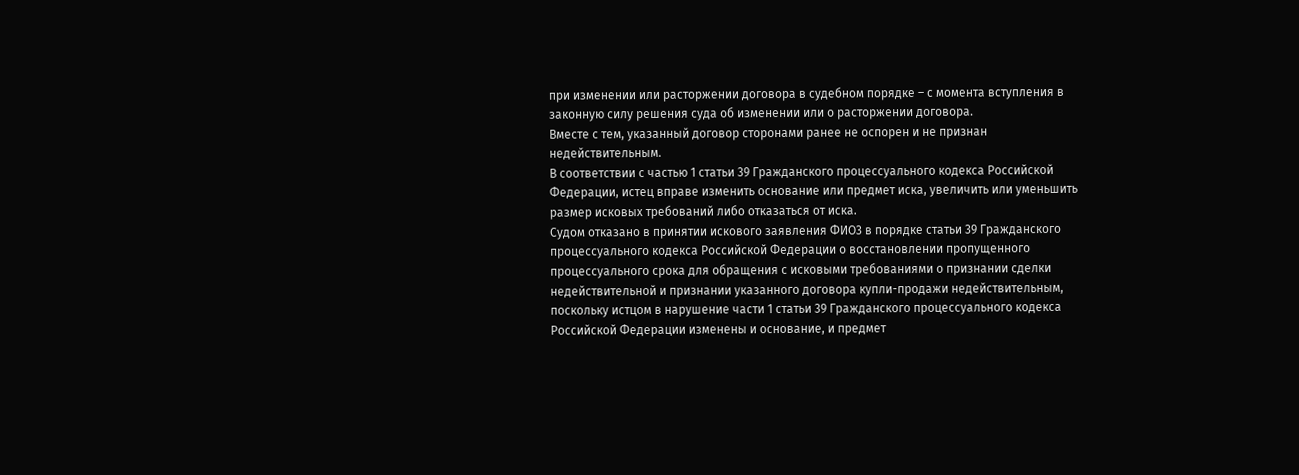при изменении или расторжении договора в судебном порядке – с момента вступления в законную силу решения суда об изменении или о расторжении договора.
Вместе с тем, указанный договор сторонами ранее не оспорен и не признан недействительным.
В соответствии с частью 1 статьи 39 Гражданского процессуального кодекса Российской Федерации, истец вправе изменить основание или предмет иска, увеличить или уменьшить размер исковых требований либо отказаться от иска.
Судом отказано в принятии искового заявления ФИО3 в порядке статьи 39 Гражданского процессуального кодекса Российской Федерации о восстановлении пропущенного процессуального срока для обращения с исковыми требованиями о признании сделки недействительной и признании указанного договора купли-продажи недействительным, поскольку истцом в нарушение части 1 статьи 39 Гражданского процессуального кодекса Российской Федерации изменены и основание, и предмет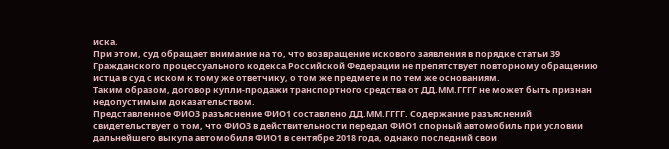иска.
При этом, суд обращает внимание на то, что возвращение искового заявления в порядке статьи 39 Гражданского процессуального кодекса Российской Федерации не препятствует повторному обращению истца в суд с иском к тому же ответчику, о том же предмете и по тем же основаниям.
Таким образом, договор купли-продажи транспортного средства от ДД.ММ.ГГГГ не может быть признан недопустимым доказательством.
Представленное ФИО3 разъяснение ФИО1 составлено ДД.ММ.ГГГГ. Содержание разъяснений свидетельствует о том, что ФИО3 в действительности передал ФИО1 спорный автомобиль при условии дальнейшего выкупа автомобиля ФИО1 в сентябре 2018 года, однако последний свои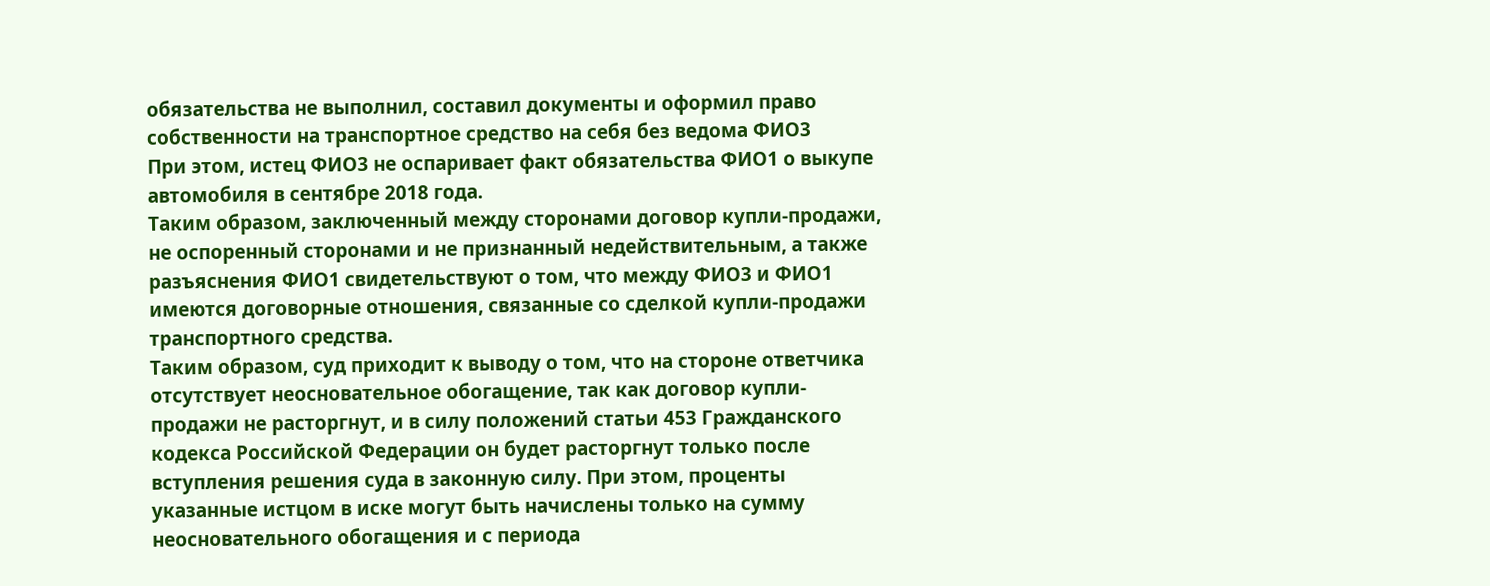обязательства не выполнил, составил документы и оформил право собственности на транспортное средство на себя без ведома ФИО3
При этом, истец ФИО3 не оспаривает факт обязательства ФИО1 о выкупе автомобиля в сентябре 2018 года.
Таким образом, заключенный между сторонами договор купли-продажи, не оспоренный сторонами и не признанный недействительным, а также разъяснения ФИО1 свидетельствуют о том, что между ФИО3 и ФИО1 имеются договорные отношения, связанные со сделкой купли-продажи транспортного средства.
Таким образом, суд приходит к выводу о том, что на стороне ответчика отсутствует неосновательное обогащение, так как договор купли-продажи не расторгнут, и в силу положений статьи 453 Гражданского кодекса Российской Федерации он будет расторгнут только после вступления решения суда в законную силу. При этом, проценты указанные истцом в иске могут быть начислены только на сумму неосновательного обогащения и с периода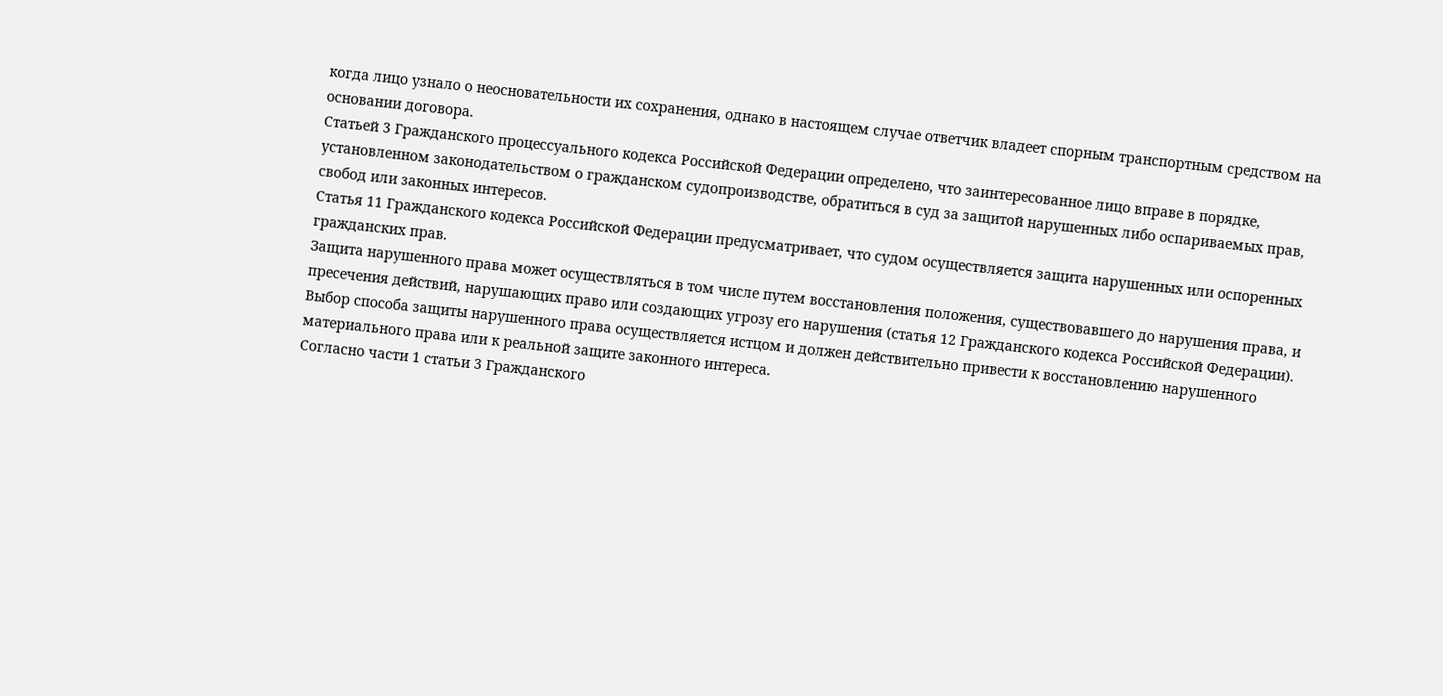когда лицо узнало о неосновательности их сохранения, однако в настоящем случае ответчик владеет спорным транспортным средством на основании договора.
Статьей 3 Гражданского процессуального кодекса Российской Федерации определено, что заинтересованное лицо вправе в порядке, установленном законодательством о гражданском судопроизводстве, обратиться в суд за защитой нарушенных либо оспариваемых прав, свобод или законных интересов.
Статья 11 Гражданского кодекса Российской Федерации предусматривает, что судом осуществляется защита нарушенных или оспоренных гражданских прав.
Защита нарушенного права может осуществляться в том числе путем восстановления положения, существовавшего до нарушения права, и пресечения действий, нарушающих право или создающих угрозу его нарушения (статья 12 Гражданского кодекса Российской Федерации).
Выбор способа защиты нарушенного права осуществляется истцом и должен действительно привести к восстановлению нарушенного материального права или к реальной защите законного интереса.
Согласно части 1 статьи 3 Гражданского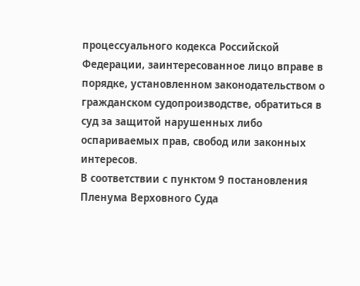процессуального кодекса Российской Федерации, заинтересованное лицо вправе в порядке, установленном законодательством о гражданском судопроизводстве, обратиться в суд за защитой нарушенных либо оспариваемых прав, свобод или законных интересов.
В соответствии с пунктом 9 постановления Пленума Верховного Суда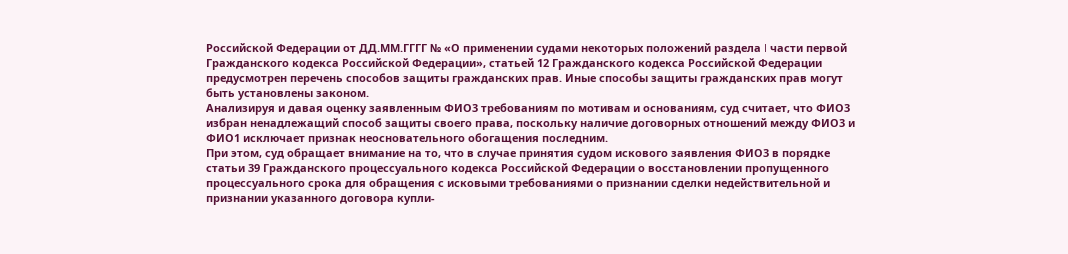Российской Федерации от ДД.ММ.ГГГГ № «О применении судами некоторых положений раздела I части первой Гражданского кодекса Российской Федерации», статьей 12 Гражданского кодекса Российской Федерации предусмотрен перечень способов защиты гражданских прав. Иные способы защиты гражданских прав могут быть установлены законом.
Анализируя и давая оценку заявленным ФИО3 требованиям по мотивам и основаниям, суд считает, что ФИО3 избран ненадлежащий способ защиты своего права, поскольку наличие договорных отношений между ФИО3 и ФИО1 исключает признак неосновательного обогащения последним.
При этом, суд обращает внимание на то, что в случае принятия судом искового заявления ФИО3 в порядке статьи 39 Гражданского процессуального кодекса Российской Федерации о восстановлении пропущенного процессуального срока для обращения с исковыми требованиями о признании сделки недействительной и признании указанного договора купли-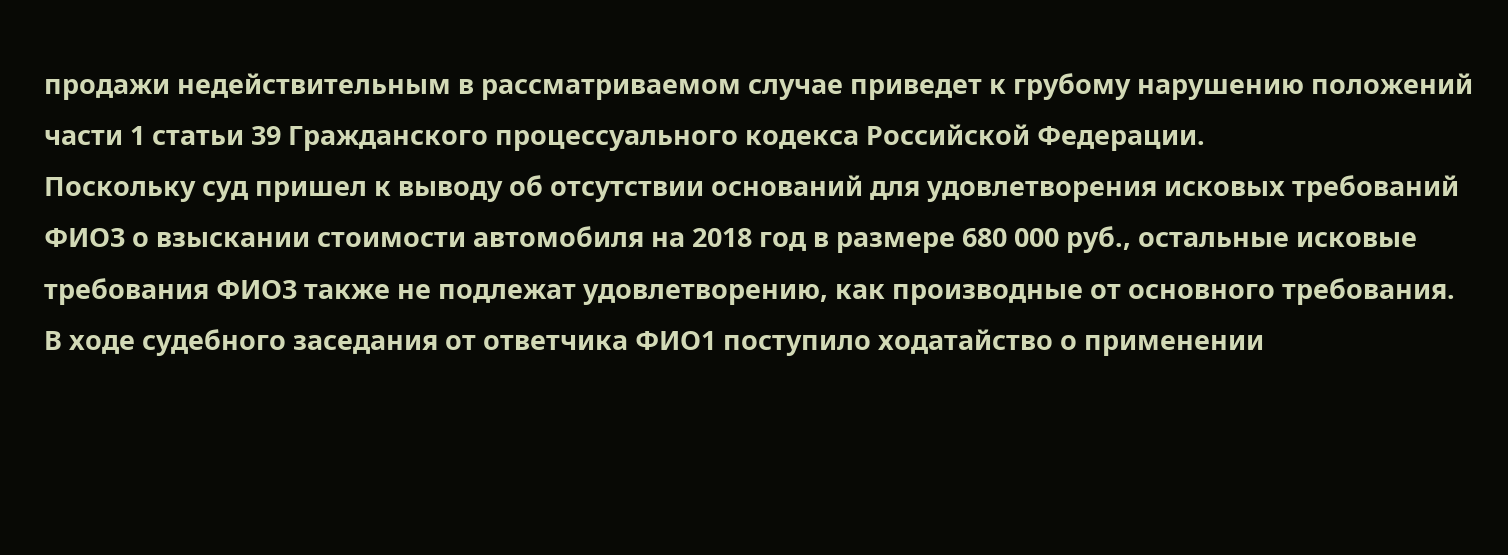продажи недействительным в рассматриваемом случае приведет к грубому нарушению положений части 1 статьи 39 Гражданского процессуального кодекса Российской Федерации.
Поскольку суд пришел к выводу об отсутствии оснований для удовлетворения исковых требований ФИО3 о взыскании стоимости автомобиля на 2018 год в размере 680 000 руб., остальные исковые требования ФИО3 также не подлежат удовлетворению, как производные от основного требования.
В ходе судебного заседания от ответчика ФИО1 поступило ходатайство о применении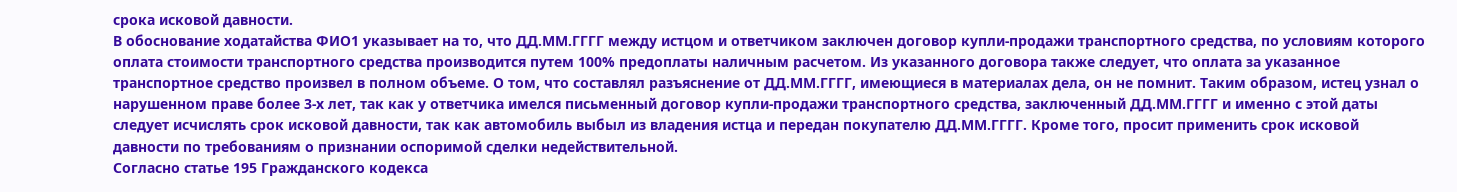срока исковой давности.
В обоснование ходатайства ФИО1 указывает на то, что ДД.ММ.ГГГГ между истцом и ответчиком заключен договор купли-продажи транспортного средства, по условиям которого оплата стоимости транспортного средства производится путем 100% предоплаты наличным расчетом. Из указанного договора также следует, что оплата за указанное транспортное средство произвел в полном объеме. О том, что составлял разъяснение от ДД.ММ.ГГГГ, имеющиеся в материалах дела, он не помнит. Таким образом, истец узнал о нарушенном праве более 3-х лет, так как у ответчика имелся письменный договор купли-продажи транспортного средства, заключенный ДД.ММ.ГГГГ и именно с этой даты следует исчислять срок исковой давности, так как автомобиль выбыл из владения истца и передан покупателю ДД.ММ.ГГГГ. Кроме того, просит применить срок исковой давности по требованиям о признании оспоримой сделки недействительной.
Согласно статье 195 Гражданского кодекса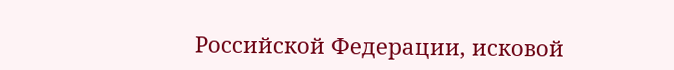Российской Федерации, исковой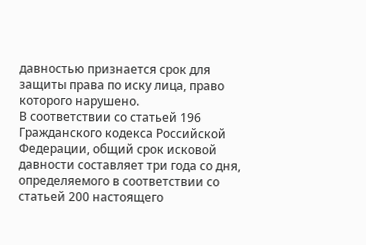давностью признается срок для защиты права по иску лица, право которого нарушено.
В соответствии со статьей 196 Гражданского кодекса Российской Федерации, общий срок исковой давности составляет три года со дня, определяемого в соответствии со статьей 200 настоящего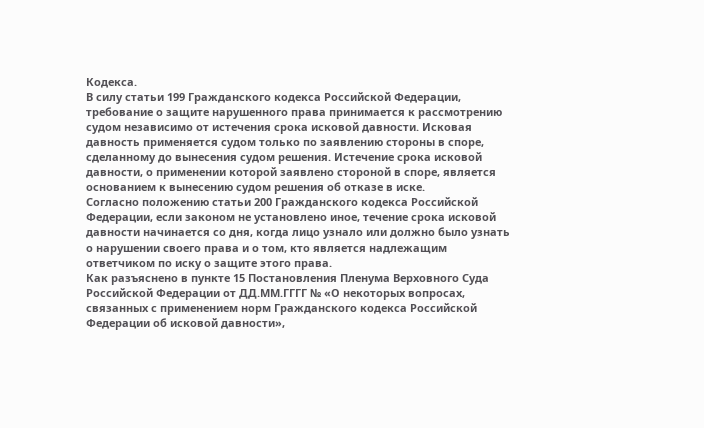Кодекса.
В силу статьи 199 Гражданского кодекса Российской Федерации, требование о защите нарушенного права принимается к рассмотрению судом независимо от истечения срока исковой давности. Исковая давность применяется судом только по заявлению стороны в споре, сделанному до вынесения судом решения. Истечение срока исковой давности, о применении которой заявлено стороной в споре, является основанием к вынесению судом решения об отказе в иске.
Согласно положению статьи 200 Гражданского кодекса Российской Федерации, если законом не установлено иное, течение срока исковой давности начинается со дня, когда лицо узнало или должно было узнать о нарушении своего права и о том, кто является надлежащим ответчиком по иску о защите этого права.
Как разъяснено в пункте 15 Постановления Пленума Верховного Суда Российской Федерации от ДД.ММ.ГГГГ № «О некоторых вопросах, связанных с применением норм Гражданского кодекса Российской Федерации об исковой давности»,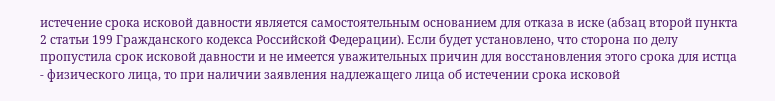истечение срока исковой давности является самостоятельным основанием для отказа в иске (абзац второй пункта 2 статьи 199 Гражданского кодекса Российской Федерации). Если будет установлено, что сторона по делу пропустила срок исковой давности и не имеется уважительных причин для восстановления этого срока для истца - физического лица, то при наличии заявления надлежащего лица об истечении срока исковой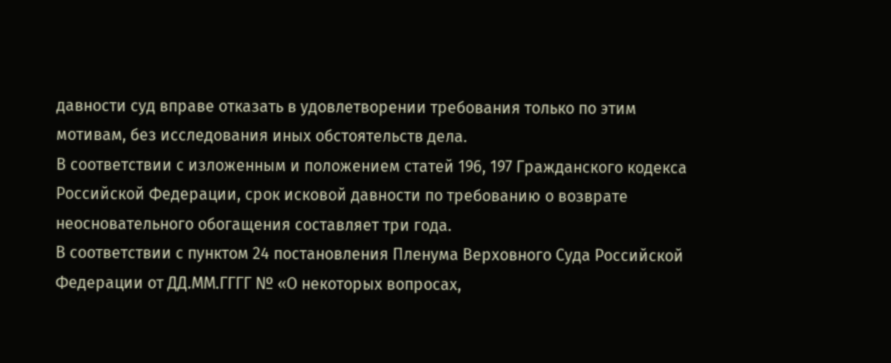давности суд вправе отказать в удовлетворении требования только по этим мотивам, без исследования иных обстоятельств дела.
В соответствии с изложенным и положением статей 196, 197 Гражданского кодекса Российской Федерации, срок исковой давности по требованию о возврате неосновательного обогащения составляет три года.
В соответствии с пунктом 24 постановления Пленума Верховного Суда Российской Федерации от ДД.ММ.ГГГГ № «О некоторых вопросах,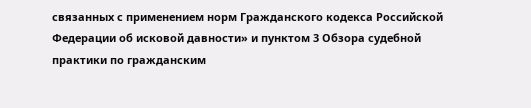связанных с применением норм Гражданского кодекса Российской Федерации об исковой давности» и пунктом 3 Обзора судебной практики по гражданским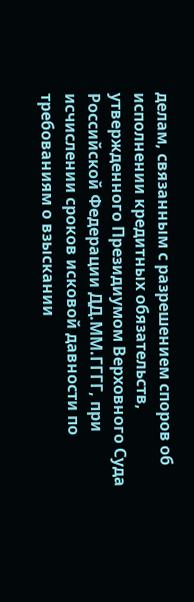делам, связанным с разрешением споров об исполнении кредитных обязательств, утвержденного Президиумом Верховного Суда Российской Федерации ДД.ММ.ГГГГ, при исчислении сроков исковой давности по требованиям о взыскании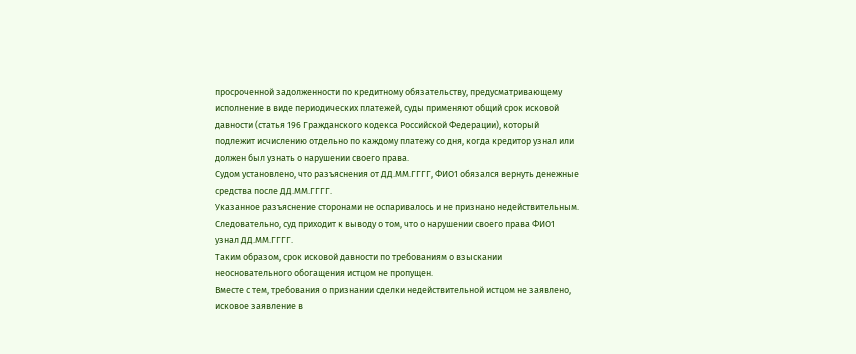просроченной задолженности по кредитному обязательству, предусматривающему исполнение в виде периодических платежей, суды применяют общий срок исковой давности (статья 196 Гражданского кодекса Российской Федерации), который подлежит исчислению отдельно по каждому платежу со дня, когда кредитор узнал или должен был узнать о нарушении своего права.
Судом установлено, что разъяснения от ДД.ММ.ГГГГ, ФИО1 обязался вернуть денежные средства после ДД.ММ.ГГГГ.
Указанное разъяснение сторонами не оспаривалось и не признано недействительным.
Следовательно, суд приходит к выводу о том, что о нарушении своего права ФИО1 узнал ДД.ММ.ГГГГ.
Таким образом, срок исковой давности по требованиям о взыскании неосновательного обогащения истцом не пропущен.
Вместе с тем, требования о признании сделки недействительной истцом не заявлено, исковое заявление в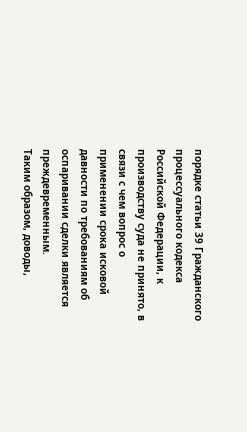порядке статьи 39 Гражданского процессуального кодекса Российской Федерации, к производству суда не принято, в связи с чем вопрос о применении срока исковой давности по требованиям об оспаривании сделки является преждевременным.
Таким образом, доводы,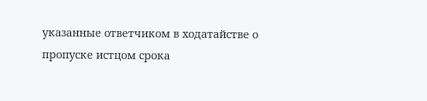указанные ответчиком в ходатайстве о пропуске истцом срока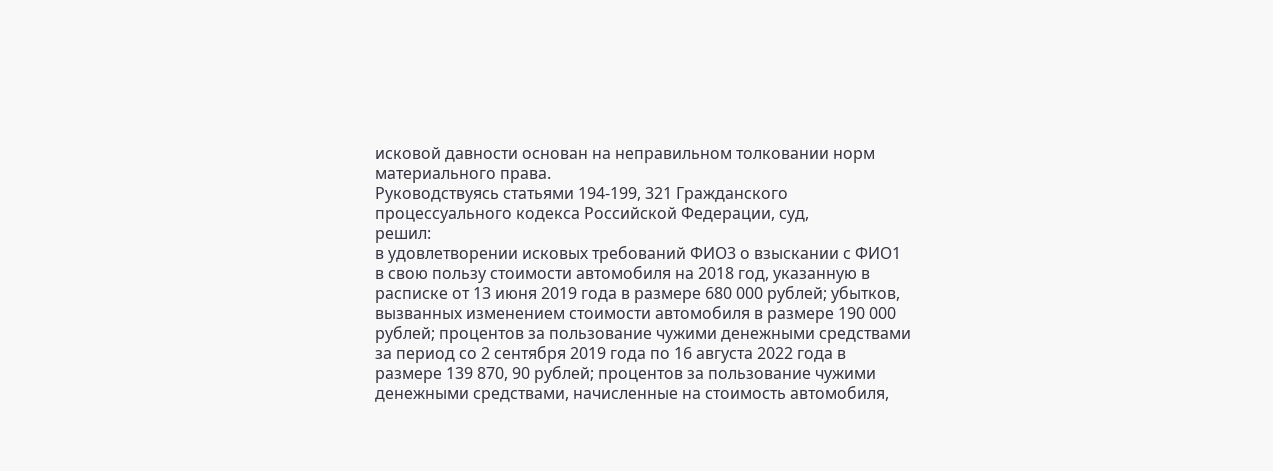исковой давности основан на неправильном толковании норм материального права.
Руководствуясь статьями 194-199, 321 Гражданского процессуального кодекса Российской Федерации, суд,
решил:
в удовлетворении исковых требований ФИО3 о взыскании с ФИО1 в свою пользу стоимости автомобиля на 2018 год, указанную в расписке от 13 июня 2019 года в размере 680 000 рублей; убытков, вызванных изменением стоимости автомобиля в размере 190 000 рублей; процентов за пользование чужими денежными средствами за период со 2 сентября 2019 года по 16 августа 2022 года в размере 139 870, 90 рублей; процентов за пользование чужими денежными средствами, начисленные на стоимость автомобиля,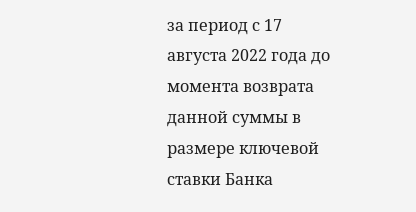за период с 17 августа 2022 года до момента возврата данной суммы в размере ключевой ставки Банка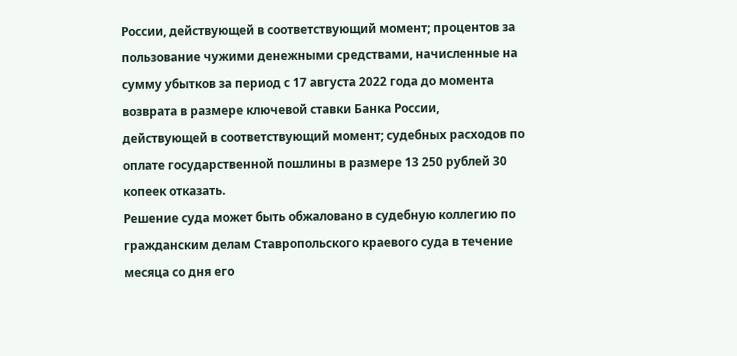России, действующей в соответствующий момент; процентов за пользование чужими денежными средствами, начисленные на сумму убытков за период с 17 августа 2022 года до момента возврата в размере ключевой ставки Банка России, действующей в соответствующий момент; судебных расходов по оплате государственной пошлины в размере 13 250 рублей 30 копеек отказать.
Решение суда может быть обжаловано в судебную коллегию по гражданским делам Ставропольского краевого суда в течение месяца со дня его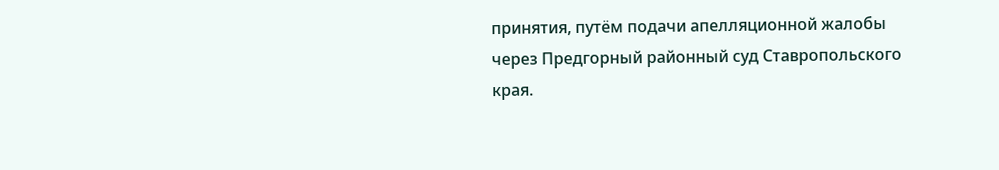принятия, путём подачи апелляционной жалобы через Предгорный районный суд Ставропольского края.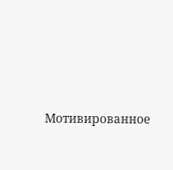Мотивированное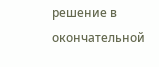решение в окончательной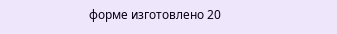форме изготовлено 20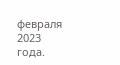февраля 2023 года.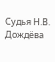Судья Н.В. Дождёва